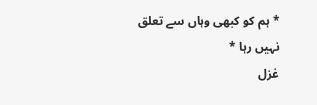* ہم کو کبھی وہاں سے تعلق نہیں رہا *
غزل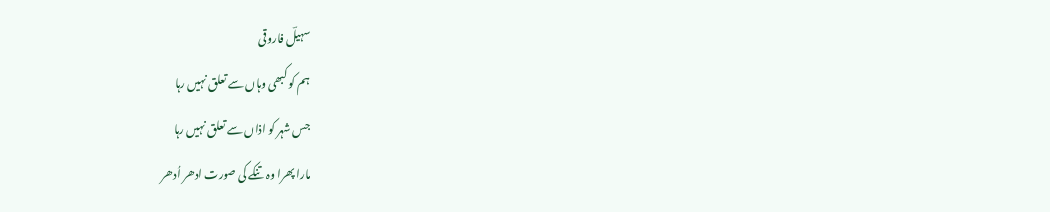سہیلؔ فاروقی
ہم کو کبھی وہاں سے تعلق نہیں رہا
جس شہر کو اذاں سے تعلق نہیں رہا
مارا پھرا وہ تنکے کی صورت ادھر اُدھر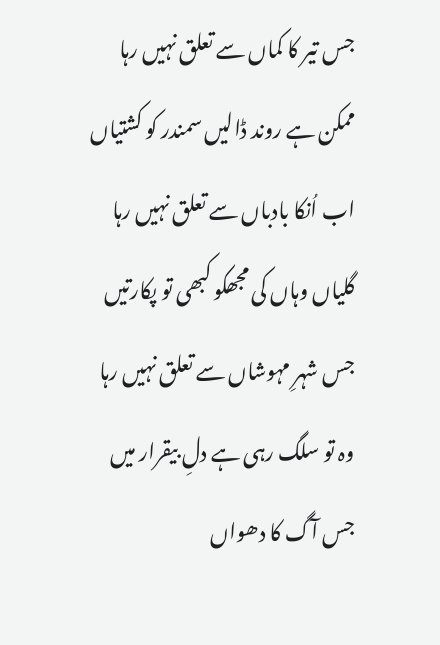جس تیر کا کماں سے تعلق نہیں رہا
ممکن ہے روند ڈالیں سمندر کو کشتیاں
اب اُنکا بادباں سے تعلق نہیں رہا
گلیاں وہاں کی مجھکو کبھی تو پکارتیں
جس شہرِ مہوشاں سے تعلق نہیں رہا
وہ تو سلگ رہی ہے دلِ بیقرار میں
جس آگ کا دھواں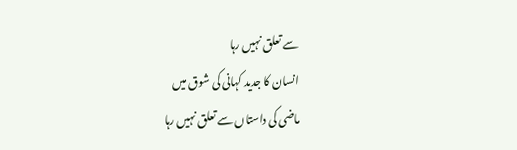سے تعلق نہیں رہا
انسان کا جدید کہانی کی شوق میں
ماضی کی داستاں سے تعلق نہیں رہا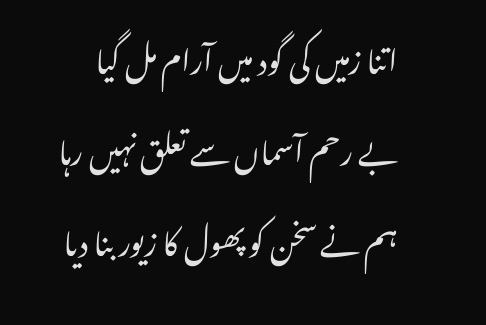اتنا زمیں کی گود میں آرام مل گیا
بے رحم آسماں سے تعلق نہیں رہا
ہم نے سخن کو پھول کا زیور بنا دیا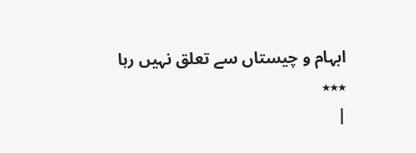ابہام و چیستاں سے تعلق نہیں رہا
٭٭٭
|